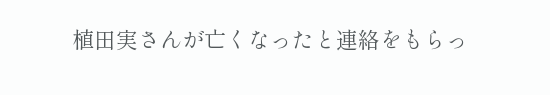植田実さんが亡くなったと連絡をもらっ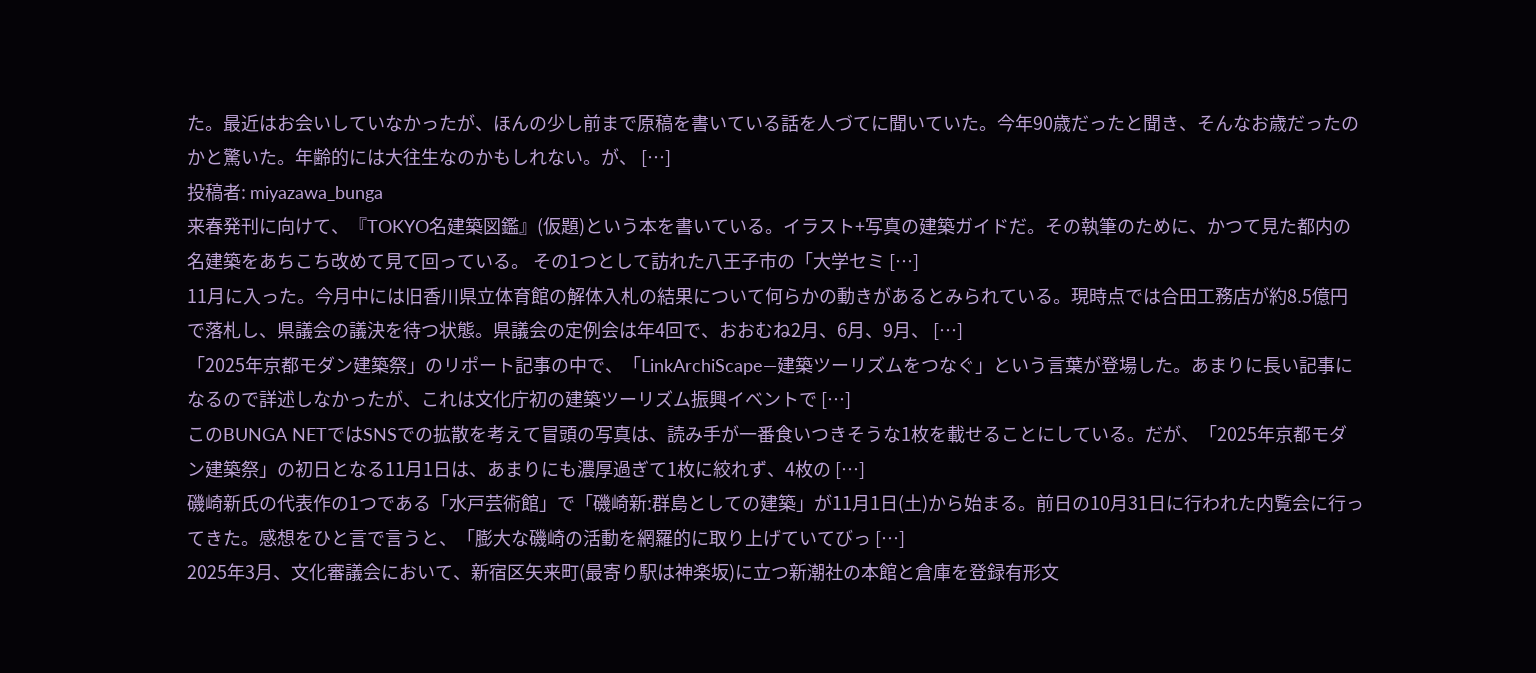た。最近はお会いしていなかったが、ほんの少し前まで原稿を書いている話を人づてに聞いていた。今年90歳だったと聞き、そんなお歳だったのかと驚いた。年齢的には大往生なのかもしれない。が、 […]
投稿者: miyazawa_bunga
来春発刊に向けて、『TOKYO名建築図鑑』(仮題)という本を書いている。イラスト+写真の建築ガイドだ。その執筆のために、かつて見た都内の名建築をあちこち改めて見て回っている。 その1つとして訪れた八王子市の「大学セミ […]
11月に入った。今月中には旧香川県立体育館の解体入札の結果について何らかの動きがあるとみられている。現時点では合田工務店が約8.5億円で落札し、県議会の議決を待つ状態。県議会の定例会は年4回で、おおむね2月、6月、9月、 […]
「2025年京都モダン建築祭」のリポート記事の中で、「LinkArchiScape—建築ツーリズムをつなぐ」という言葉が登場した。あまりに長い記事になるので詳述しなかったが、これは文化庁初の建築ツーリズム振興イベントで […]
このBUNGA NETではSNSでの拡散を考えて冒頭の写真は、読み手が一番食いつきそうな1枚を載せることにしている。だが、「2025年京都モダン建築祭」の初日となる11月1日は、あまりにも濃厚過ぎて1枚に絞れず、4枚の […]
磯崎新氏の代表作の1つである「水戸芸術館」で「磯崎新:群島としての建築」が11月1日(土)から始まる。前日の10月31日に行われた内覧会に行ってきた。感想をひと言で言うと、「膨大な磯崎の活動を網羅的に取り上げていてびっ […]
2025年3月、文化審議会において、新宿区矢来町(最寄り駅は神楽坂)に立つ新潮社の本館と倉庫を登録有形文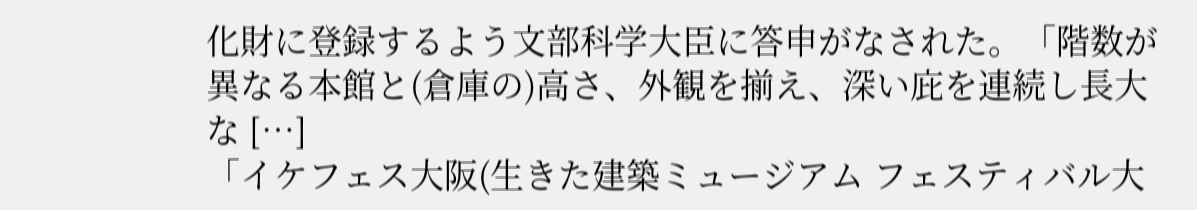化財に登録するよう文部科学大臣に答申がなされた。「階数が異なる本館と(倉庫の)高さ、外観を揃え、深い庇を連続し長大な […]
「イケフェス大阪(生きた建築ミュージアム フェスティバル大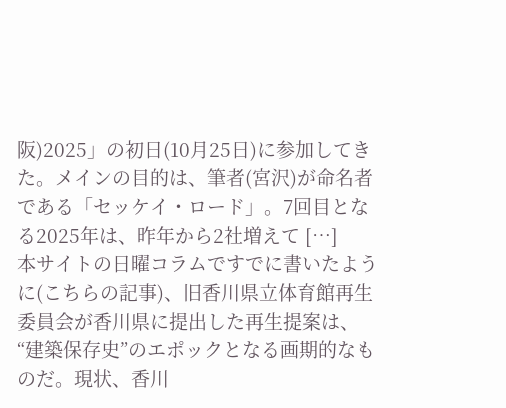阪)2025」の初日(10月25日)に参加してきた。メインの目的は、筆者(宮沢)が命名者である「セッケイ・ロード」。7回目となる2025年は、昨年から2社増えて […]
本サイトの日曜コラムですでに書いたように(こちらの記事)、旧香川県立体育館再生委員会が香川県に提出した再生提案は、“建築保存史”のエポックとなる画期的なものだ。現状、香川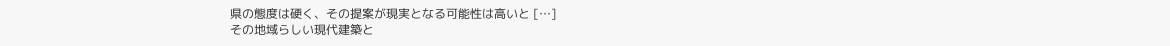県の態度は硬く、その提案が現実となる可能性は高いと […]
その地域らしい現代建築と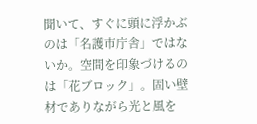聞いて、すぐに頭に浮かぶのは「名護市庁舎」ではないか。空間を印象づけるのは「花ブロック」。固い壁材でありながら光と風を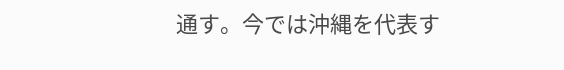通す。今では沖縄を代表す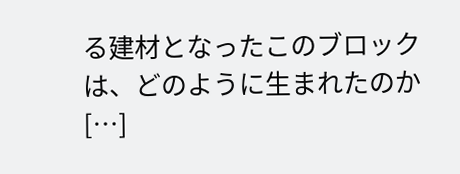る建材となったこのブロックは、どのように生まれたのか […]